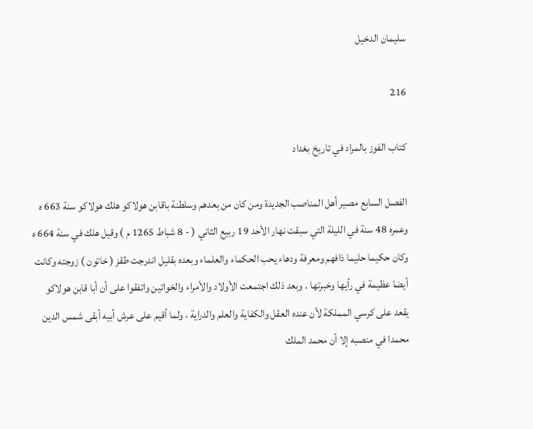سليمان الدخيل

216

كتاب الفوز بالمراد في تاريخ بغداد

الفصل السابع مصير أهل المناصب الجديدة ومن كان من بعدهم وسلطنة باقابن هولاكو هلك هولاكو سنة 663 ه وعمره 48 سنة في الليلة التي سبقت نهار الأحد 19 ربيع الثاني ( - 8 شباط 1265 م ) وقيل هلك في سنة 664 ه وكان حكيما حليما ذافهم ومعرفة ودهاء يحب الحكماء والعلماء وبعده بقليل اندرجت طقز ( خاتون ) زوجته وكانت أيضا عظيمة في رأيها وخبرتها . وبعد ذلك اجتمعت الأولاد والأمراء والخواتين واتفقوا على أن أبا قابن هولاكو يقعد على كرسي المملكة لأن عنده العقل والكفاية والعلم والدراية ، ولما أقيم على عرش أبيه أبقى شمس الدين محمدا في منصبه إلا أن محمد الملك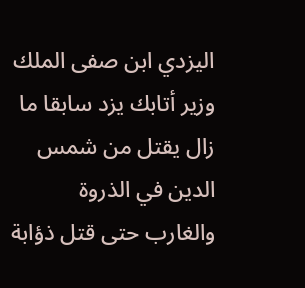اليزدي ابن صفى الملك وزير أتابك يزد سابقا ما زال يقتل من شمس الدين في الذروة والغارب حتى قتل ذؤابة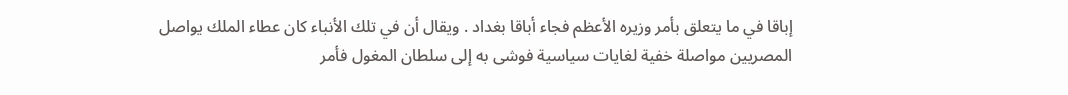إباقا في ما يتعلق بأمر وزيره الأعظم فجاء أباقا بغداد . ويقال أن في تلك الأنباء كان عطاء الملك يواصل المصريين مواصلة خفية لغايات سياسية فوشى به إلى سلطان المغول فأمر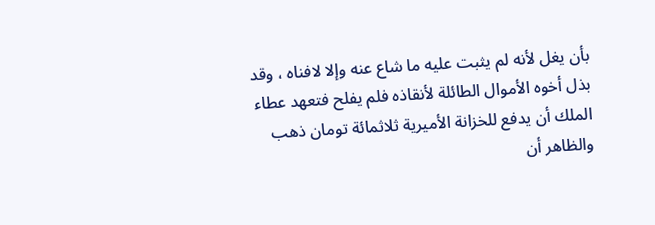بأن يغل لأنه لم يثبت عليه ما شاع عنه وإلا لافناه ، وقد بذل أخوه الأموال الطائلة لأنقاذه فلم يفلح فتعهد عطاء الملك أن يدفع للخزانة الأميرية ثلاثمائة تومان ذهب والظاهر أن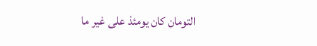التومان كان يومئذ على غير ما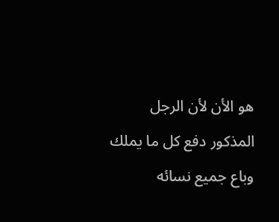هو الأن لأن الرجل المذكور دفع كل ما يملك وباع جميع نسائه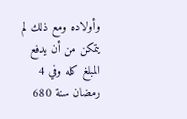وأولاده ومع ذلك لم يتمكن من أن يدفع المبلغ كله وفي 4 رمضان سنة 680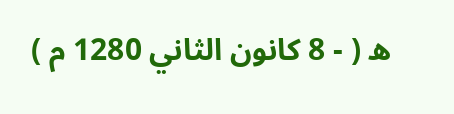ه ( - 8 كانون الثاني 1280 م )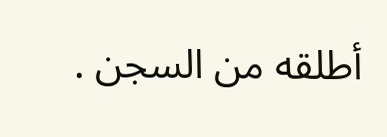أطلقه من السجن .